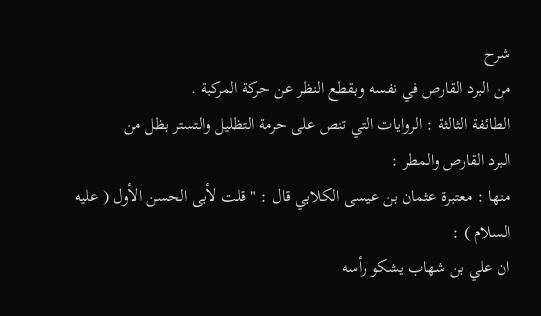شرح
من البرد القارص في نفسه وبقطع النظر عن حركة المركبة .
الطائفة الثالثة : الروايات التي تنص على حرمة التظليل والتستر بظل من
البرد القارص والمطر :
منها : معتبرة عثمان بن عيسى الكلابي قال : " قلت لأبى الحسن الأول ( عليه السلام ) :
ان علي بن شهاب يشكو رأسه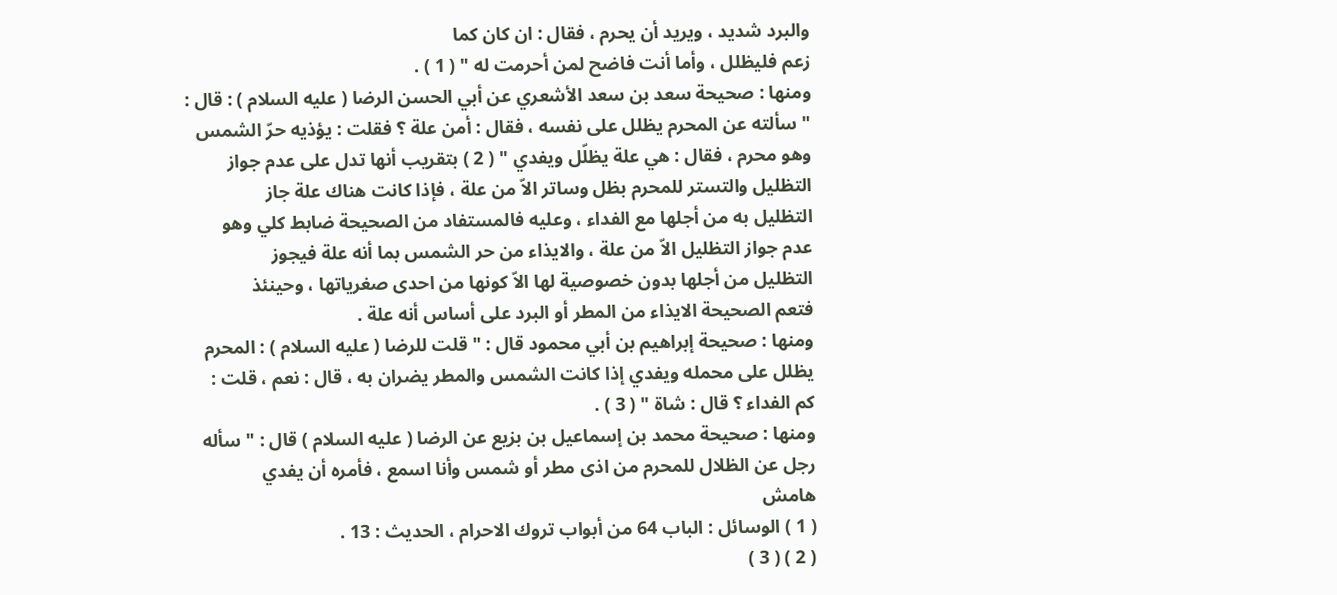والبرد شديد ، ويريد أن يحرم ، فقال : ان كان كما
زعم فليظلل ، وأما أنت فاضح لمن أحرمت له " ( 1 ) .
ومنها : صحيحة سعد بن سعد الأشعري عن أبي الحسن الرضا ( عليه السلام ) : قال :
" سألته عن المحرم يظلل على نفسه ، فقال : أمن علة ؟ فقلت : يؤذيه حرّ الشمس
وهو محرم ، فقال : هي علة يظلّل ويفدي " ( 2 ) بتقريب أنها تدل على عدم جواز
التظليل والتستر للمحرم بظل وساتر الاّ من علة ، فإذا كانت هناك علة جاز
التظليل به من أجلها مع الفداء ، وعليه فالمستفاد من الصحيحة ضابط كلي وهو
عدم جواز التظليل الاّ من علة ، والايذاء من حر الشمس بما أنه علة فيجوز
التظليل من أجلها بدون خصوصية لها الاّ كونها من احدى صغرياتها ، وحينئذ
فتعم الصحيحة الايذاء من المطر أو البرد على أساس أنه علة .
ومنها : صحيحة إبراهيم بن أبي محمود قال : " قلت للرضا ( عليه السلام ) : المحرم
يظلل على محمله ويفدي إذا كانت الشمس والمطر يضران به ، قال : نعم ، قلت :
كم الفداء ؟ قال : شاة " ( 3 ) .
ومنها : صحيحة محمد بن إسماعيل بن بزيع عن الرضا ( عليه السلام ) قال : " سأله
رجل عن الظلال للمحرم من اذى مطر أو شمس وأنا اسمع ، فأمره أن يفدي
هامش
( 1 ) الوسائل : الباب 64 من أبواب تروك الاحرام ، الحديث : 13 .
( 2 ) ( 3 )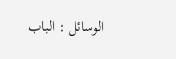الوسائل : الباب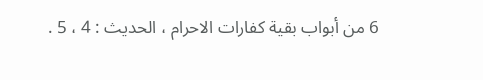6 من أبواب بقية كفارات الاحرام ، الحديث : 4 ، 5 .